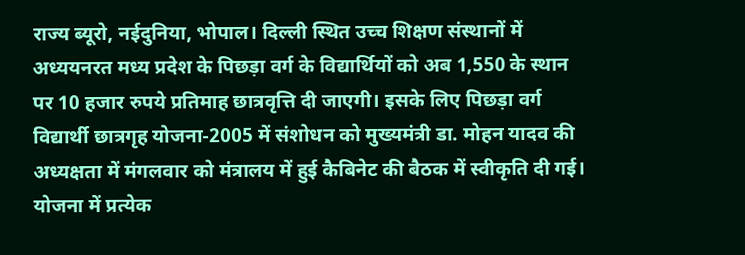राज्य ब्यूरो, नईदुनिया, भोपाल। दिल्ली स्थित उच्च शिक्षण संस्थानों में अध्ययनरत मध्य प्रदेश के पिछड़ा वर्ग के विद्यार्थियों को अब 1,550 के स्थान पर 10 हजार रुपये प्रतिमाह छात्रवृत्ति दी जाएगी। इसके लिए पिछड़ा वर्ग विद्यार्थी छात्रगृह योजना-2005 में संशोधन को मुख्यमंत्री डा. मोहन यादव की अध्यक्षता में मंगलवार को मंत्रालय में हुई कैबिनेट की बैठक में स्वीकृति दी गई। योजना में प्रत्येक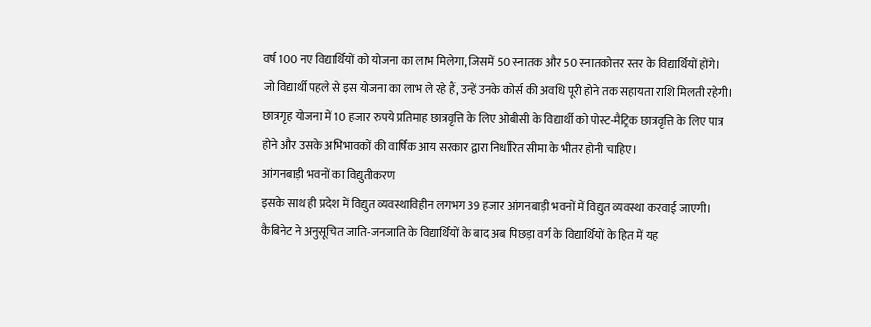वर्ष 100 नए विद्यार्थियों को योजना का लाभ मिलेगा, जिसमें 50 स्नातक और 50 स्नातकोत्तर स्तर के विद्यार्थियों होंगे।
जो विद्यार्थी पहले से इस योजना का लाभ ले रहे हैं, उन्हें उनके कोर्स की अवधि पूरी होने तक सहायता राशि मिलती रहेगी। छात्रगृह योजना में 10 हजार रुपये प्रतिमाह छात्रवृत्ति के लिए ओबीसी के विद्यार्थी को पोस्ट-मैट्रिक छात्रवृत्ति के लिए पात्र होने और उसके अभिभावकों की वार्षिक आय सरकार द्वारा निर्धारित सीमा के भीतर होनी चाहिए।
आंगनबाड़ी भवनों का विद्युतीकरण
इसके साथ ही प्रदेश में विद्युत व्यवस्थाविहीन लगभग 39 हजार आंगनबाड़ी भवनों में विद्युत व्यवस्था करवाई जाएगी। कैबिनेट ने अनुसूचित जाति-जनजाति के विद्यार्थियों के बाद अब पिछड़ा वर्ग के विद्यार्थियों के हित में यह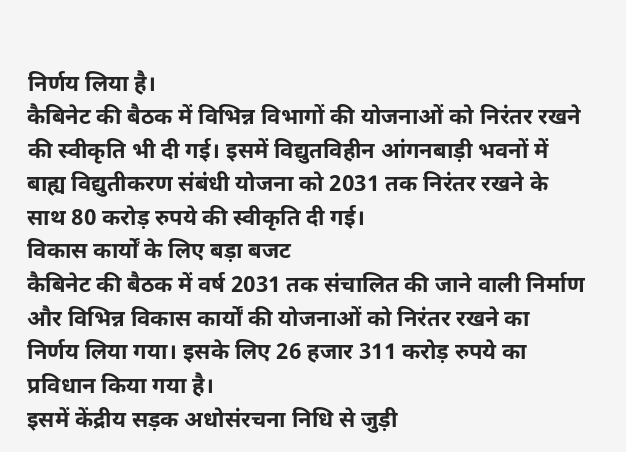निर्णय लिया है।
कैबिनेट की बैठक में विभिन्न विभागों की योजनाओं को निरंतर रखने की स्वीकृति भी दी गई। इसमें विद्युतविहीन आंगनबाड़ी भवनों में बाह्य विद्युतीकरण संबंधी योजना को 2031 तक निरंतर रखने के साथ 80 करोड़ रुपये की स्वीकृति दी गई।
विकास कार्यों के लिए बड़ा बजट
कैबिनेट की बैठक में वर्ष 2031 तक संचालित की जाने वाली निर्माण और विभिन्न विकास कार्यों की योजनाओं को निरंतर रखने का निर्णय लिया गया। इसके लिए 26 हजार 311 करोड़ रुपये का प्रविधान किया गया है।
इसमें केंद्रीय सड़क अधोसंरचना निधि से जुड़ी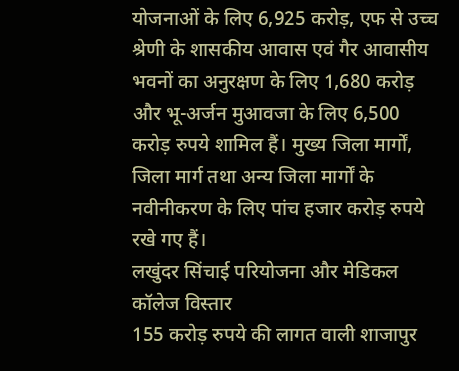योजनाओं के लिए 6,925 करोड़, एफ से उच्च श्रेणी के शासकीय आवास एवं गैर आवासीय भवनों का अनुरक्षण के लिए 1,680 करोड़ और भू-अर्जन मुआवजा के लिए 6,500 करोड़ रुपये शामिल हैं। मुख्य जिला मार्गों, जिला मार्ग तथा अन्य जिला मार्गों के नवीनीकरण के लिए पांच हजार करोड़ रुपये रखे गए हैं।
लखुंदर सिंचाई परियोजना और मेडिकल कॉलेज विस्तार
155 करोड़ रुपये की लागत वाली शाजापुर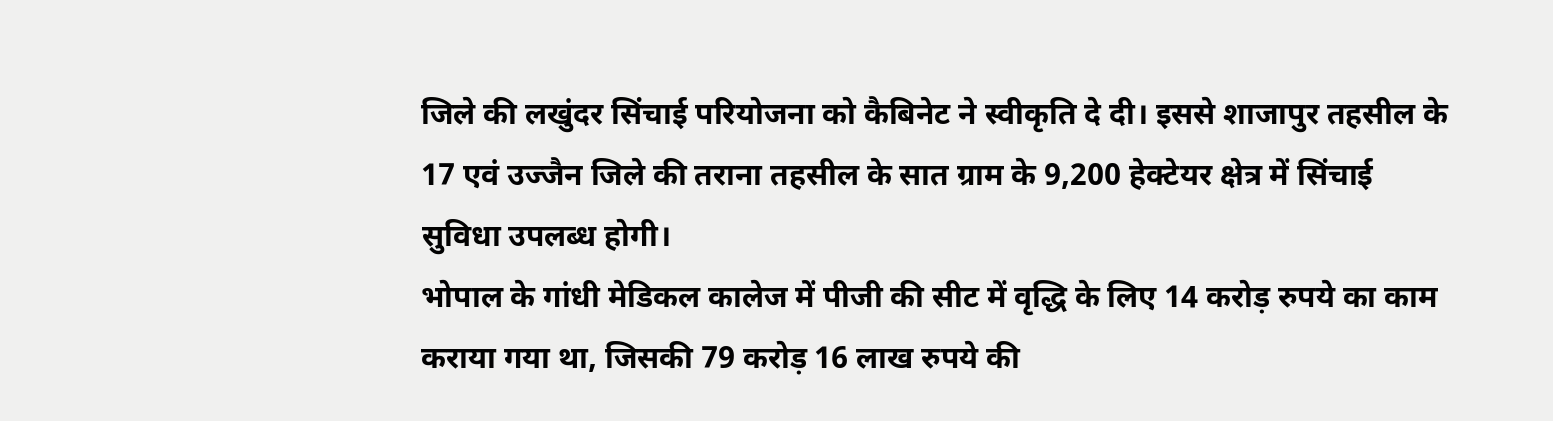जिले की लखुंदर सिंचाई परियोजना को कैबिनेट ने स्वीकृति दे दी। इससे शाजापुर तहसील के 17 एवं उज्जैन जिले की तराना तहसील के सात ग्राम के 9,200 हेक्टेयर क्षेत्र में सिंचाई सुविधा उपलब्ध होगी।
भोपाल के गांधी मेडिकल कालेज में पीजी की सीट में वृद्धि के लिए 14 करोड़ रुपये का काम कराया गया था, जिसकी 79 करोड़ 16 लाख रुपये की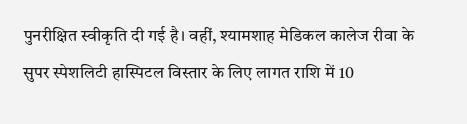पुनरीक्षित स्वीकृति दी गई है। वहीं, श्यामशाह मेडिकल कालेज रीवा के सुपर स्पेशलिटी हास्पिटल विस्तार के लिए लागत राशि में 10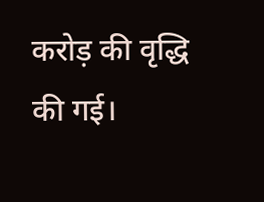करोड़ की वृद्धि की गई।